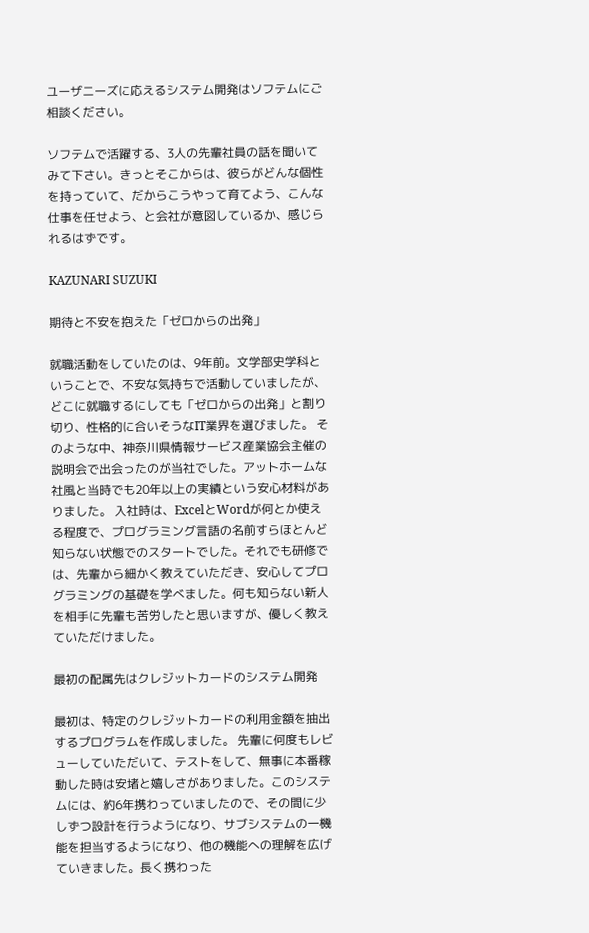ユーザニーズに応えるシステム開発はソフテムにご相談ください。

ソフテムで活躍する、3人の先輩社員の話を聞いてみて下さい。きっとそこからは、彼らがどんな個性を持っていて、だからこうやって育てよう、こんな仕事を任せよう、と会社が意図しているか、感じられるはずです。

KAZUNARI SUZUKI

期待と不安を抱えた「ゼロからの出発」

就職活動をしていたのは、9年前。文学部史学科ということで、不安な気持ちで活動していましたが、どこに就職するにしても「ゼロからの出発」と割り切り、性格的に合いそうなIT業界を選びました。 そのような中、神奈川県情報サービス産業協会主催の説明会で出会ったのが当社でした。アットホームな社風と当時でも20年以上の実績という安心材料がありました。 入社時は、ExcelとWordが何とか使える程度で、プログラミング言語の名前すらほとんど知らない状態でのスタートでした。それでも研修では、先輩から細かく教えていただき、安心してプログラミングの基礎を学べました。何も知らない新人を相手に先輩も苦労したと思いますが、優しく教えていただけました。

最初の配属先はクレジットカードのシステム開発

最初は、特定のクレジットカードの利用金額を抽出するプログラムを作成しました。 先輩に何度もレビューしていただいて、テストをして、無事に本番稼動した時は安堵と嬉しさがありました。このシステムには、約6年携わっていましたので、その間に少しずつ設計を行うようになり、サブシステムの一機能を担当するようになり、他の機能への理解を広げていきました。長く携わった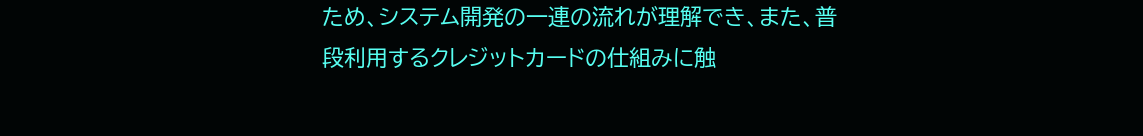ため、システム開発の一連の流れが理解でき、また、普段利用するクレジットカードの仕組みに触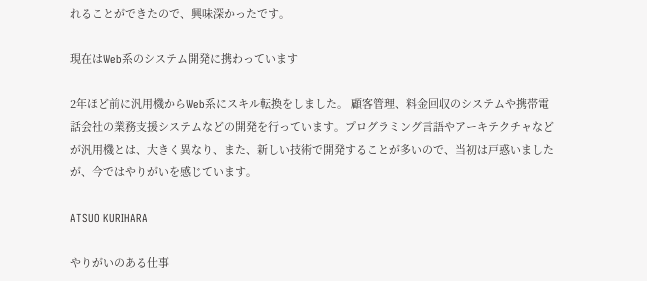れることができたので、興味深かったです。

現在はWeb系のシステム開発に携わっています

2年ほど前に汎用機からWeb系にスキル転換をしました。 顧客管理、料金回収のシステムや携帯電話会社の業務支援システムなどの開発を行っています。プログラミング言語やアーキテクチャなどが汎用機とは、大きく異なり、また、新しい技術で開発することが多いので、当初は戸惑いましたが、今ではやりがいを感じています。

ATSUO KURIHARA

やりがいのある仕事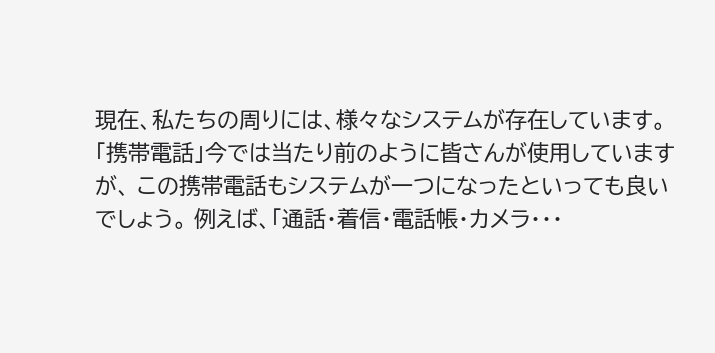現在、私たちの周りには、様々なシステムが存在しています。 「携帯電話」今では当たり前のように皆さんが使用していますが、 この携帯電話もシステムが一つになったといっても良いでしょう。 例えば、「通話・着信・電話帳・カメラ・・・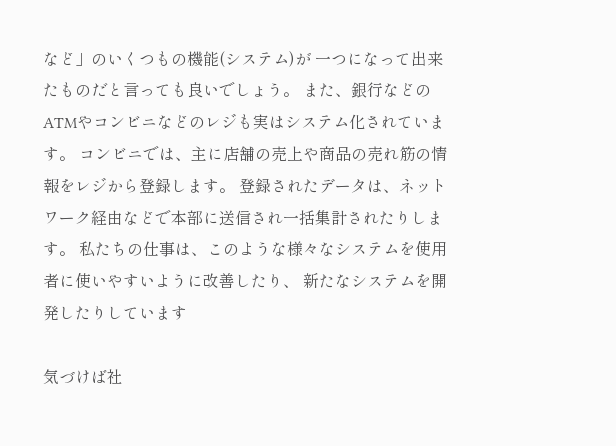など」のいくつもの機能(システム)が 一つになって出来たものだと言っても良いでしょう。 また、銀行などのATMやコンビニなどのレジも実はシステム化されています。 コンビニでは、主に店舗の売上や商品の売れ筋の情報をレジから登録します。 登録されたデータは、ネットワーク経由などで本部に送信され一括集計されたりします。 私たちの仕事は、このような様々なシステムを使用者に使いやすいように改善したり、 新たなシステムを開発したりしています

気づけば社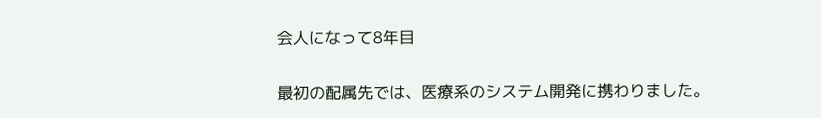会人になって8年目

最初の配属先では、医療系のシステム開発に携わりました。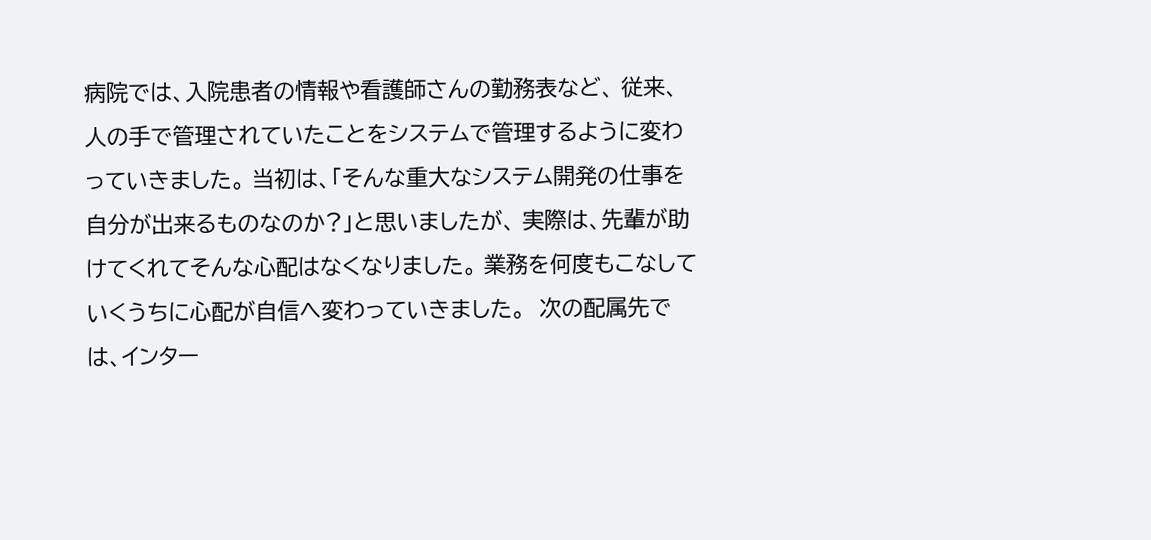病院では、入院患者の情報や看護師さんの勤務表など、 従来、人の手で管理されていたことをシステムで管理するように変わっていきました。 当初は、「そんな重大なシステム開発の仕事を自分が出来るものなのか?」と思いましたが、 実際は、先輩が助けてくれてそんな心配はなくなりました。 業務を何度もこなしていくうちに心配が自信へ変わっていきました。  次の配属先では、インター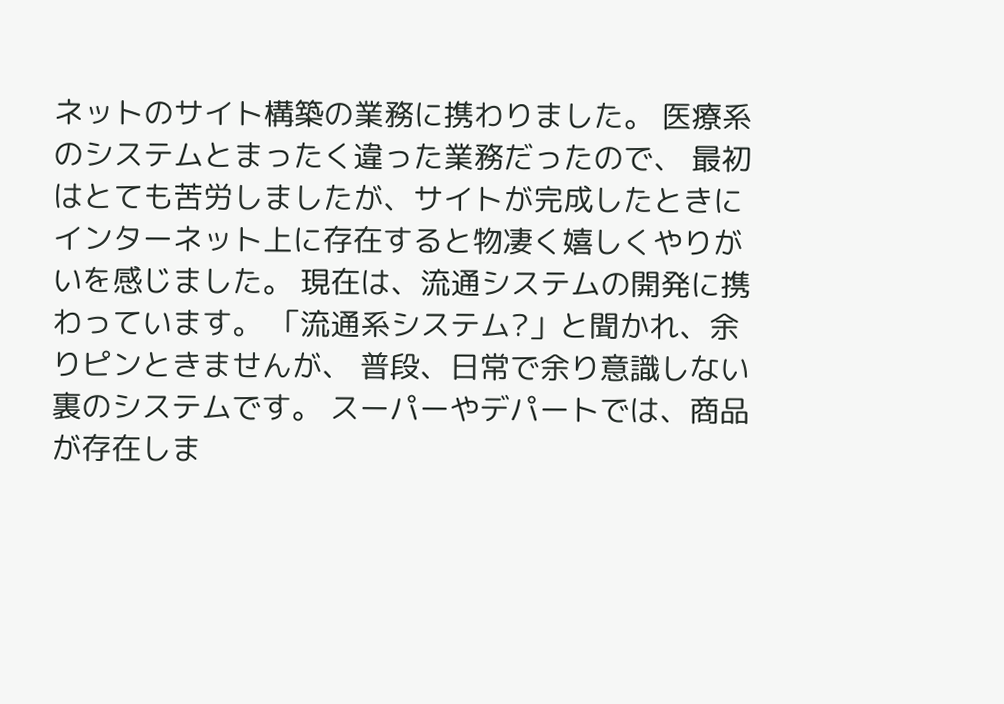ネットのサイト構築の業務に携わりました。 医療系のシステムとまったく違った業務だったので、 最初はとても苦労しましたが、サイトが完成したときに インターネット上に存在すると物凄く嬉しくやりがいを感じました。 現在は、流通システムの開発に携わっています。 「流通系システム?」と聞かれ、余りピンときませんが、 普段、日常で余り意識しない裏のシステムです。 スーパーやデパートでは、商品が存在しま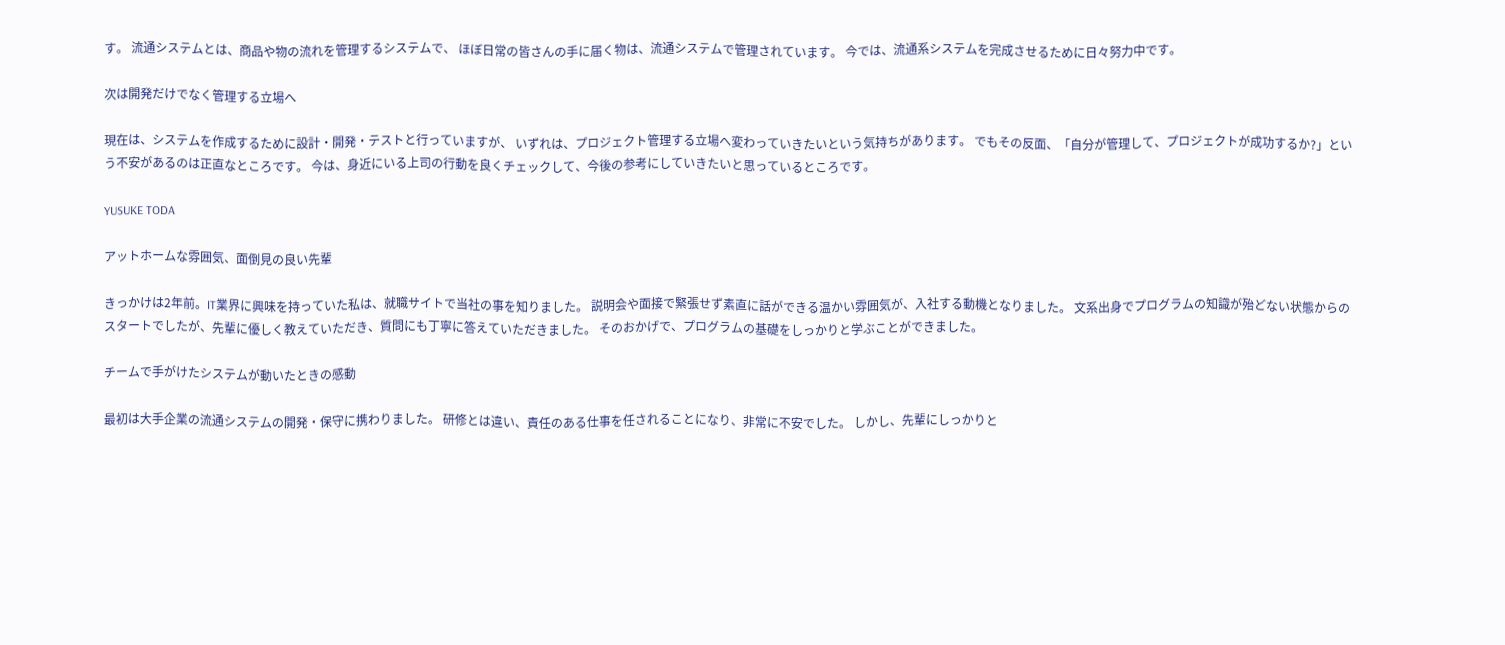す。 流通システムとは、商品や物の流れを管理するシステムで、 ほぼ日常の皆さんの手に届く物は、流通システムで管理されています。 今では、流通系システムを完成させるために日々努力中です。

次は開発だけでなく管理する立場へ

現在は、システムを作成するために設計・開発・テストと行っていますが、 いずれは、プロジェクト管理する立場へ変わっていきたいという気持ちがあります。 でもその反面、「自分が管理して、プロジェクトが成功するか?」という不安があるのは正直なところです。 今は、身近にいる上司の行動を良くチェックして、今後の参考にしていきたいと思っているところです。

YUSUKE TODA

アットホームな雰囲気、面倒見の良い先輩

きっかけは2年前。IT業界に興味を持っていた私は、就職サイトで当社の事を知りました。 説明会や面接で緊張せず素直に話ができる温かい雰囲気が、入社する動機となりました。 文系出身でプログラムの知識が殆どない状態からのスタートでしたが、先輩に優しく教えていただき、質問にも丁寧に答えていただきました。 そのおかげで、プログラムの基礎をしっかりと学ぶことができました。

チームで手がけたシステムが動いたときの感動

最初は大手企業の流通システムの開発・保守に携わりました。 研修とは違い、責任のある仕事を任されることになり、非常に不安でした。 しかし、先輩にしっかりと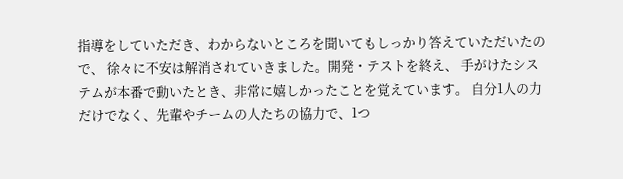指導をしていただき、わからないところを聞いてもしっかり答えていただいたので、 徐々に不安は解消されていきました。開発・テストを終え、 手がけたシステムが本番で動いたとき、非常に嬉しかったことを覚えています。 自分1人の力だけでなく、先輩やチームの人たちの協力で、1つ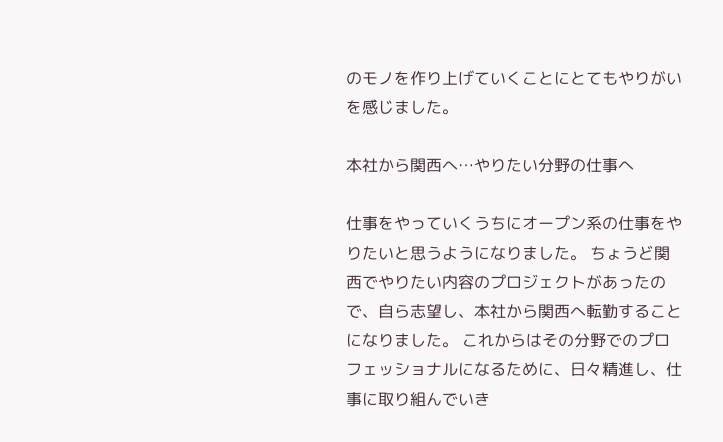のモノを作り上げていくことにとてもやりがいを感じました。

本社から関西へ…やりたい分野の仕事へ

仕事をやっていくうちにオープン系の仕事をやりたいと思うようになりました。 ちょうど関西でやりたい内容のプロジェクトがあったので、自ら志望し、本社から関西へ転勤することになりました。 これからはその分野でのプロフェッショナルになるために、日々精進し、仕事に取り組んでいき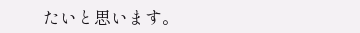たいと思います。